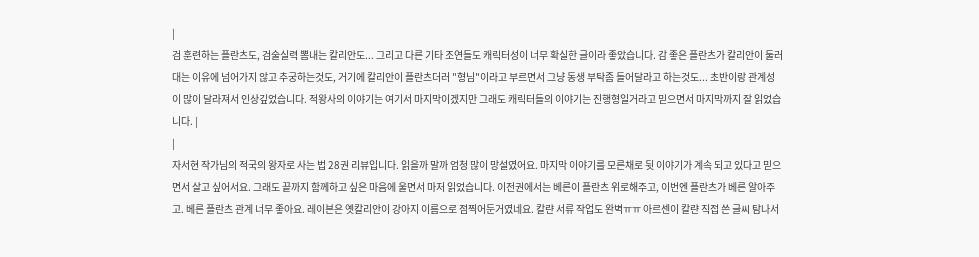|
검 훈련하는 플란츠도, 검술실력 뽐내는 칼리안도... 그리고 다른 기타 조연들도 캐릭터성이 너무 확실한 글이라 좋았습니다. 감 좋은 플란츠가 칼리안이 둘러대는 이유에 넘어가지 않고 추궁하는것도, 거기에 칼리안이 플란츠더러 "형님"이라고 부르면서 그냥 동생 부탁좀 들어달라고 하는것도... 초반이랑 관계성이 많이 달라져서 인상깊었습니다. 적왕사의 이야기는 여기서 마지막이겠지만 그래도 캐릭터들의 이야기는 진행형일거라고 믿으면서 마지막까지 잘 읽었습니다. |
|
자서현 작가님의 적국의 왕자로 사는 법 28권 리뷰입니다. 읽을까 말까 엄청 많이 망설였어요. 마지막 이야기를 모른채로 뒷 이야기가 계속 되고 있다고 믿으면서 살고 싶어서요. 그래도 끝까지 함께하고 싶은 마음에 울면서 마저 읽었습니다. 이전권에서는 베른이 플란츠 위로해주고, 이번엔 플란츠가 베른 알아주고. 베른 플란츠 관계 너무 좋아요. 레이븐은 옛칼리안이 강아지 이름으로 점찍어둔거였네요. 칼랸 서류 작업도 완벽ㅠㅠ 아르센이 칼랸 직접 쓴 글씨 탐나서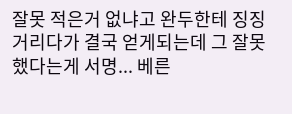잘못 적은거 없냐고 완두한테 징징거리다가 결국 얻게되는데 그 잘못했다는게 서명... 베른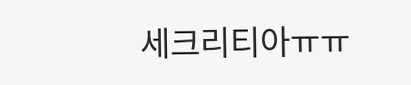세크리티아ㅠㅠ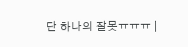단 하나의 잘못ㅠㅠㅠ |